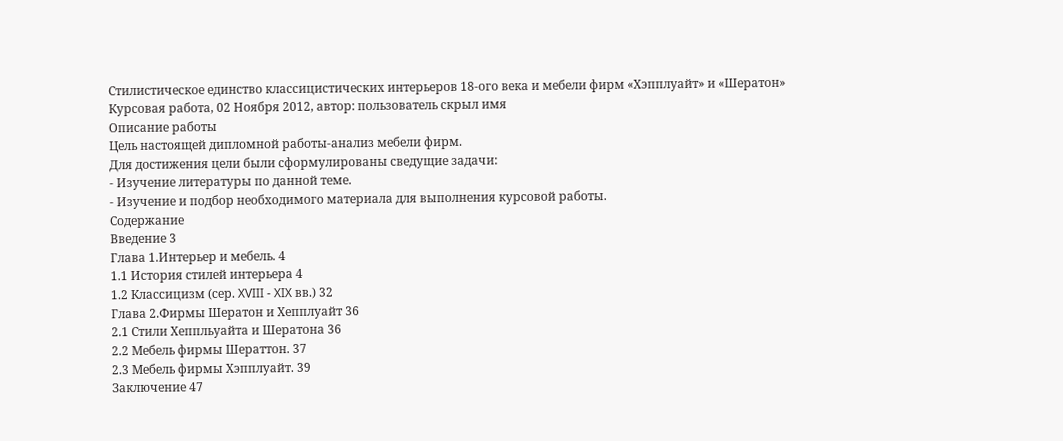Стилистическое единство классицистических интерьеров 18-ого века и мебели фирм «Хэпплуайт» и «Шератон»
Курсовая работа, 02 Ноября 2012, автор: пользователь скрыл имя
Описание работы
Цель настоящей дипломной работы-анализ мебели фирм.
Для достижения цели были сформулированы сведущие задачи:
- Изучение литературы по данной теме.
- Изучение и подбор необходимого материала для выполнения курсовой работы.
Содержание
Введение 3
Глава 1.Интерьер и мебель. 4
1.1 История стилей интерьера 4
1.2 Классицизм (сер. XVIII - XIX вв.) 32
Глава 2.Фирмы Шератон и Хепплуайт 36
2.1 Стили Хеппльуайта и Шератона 36
2.2 Мебель фирмы Шераттон. 37
2.3 Мебель фирмы Хэпплуайт. 39
Заключение 47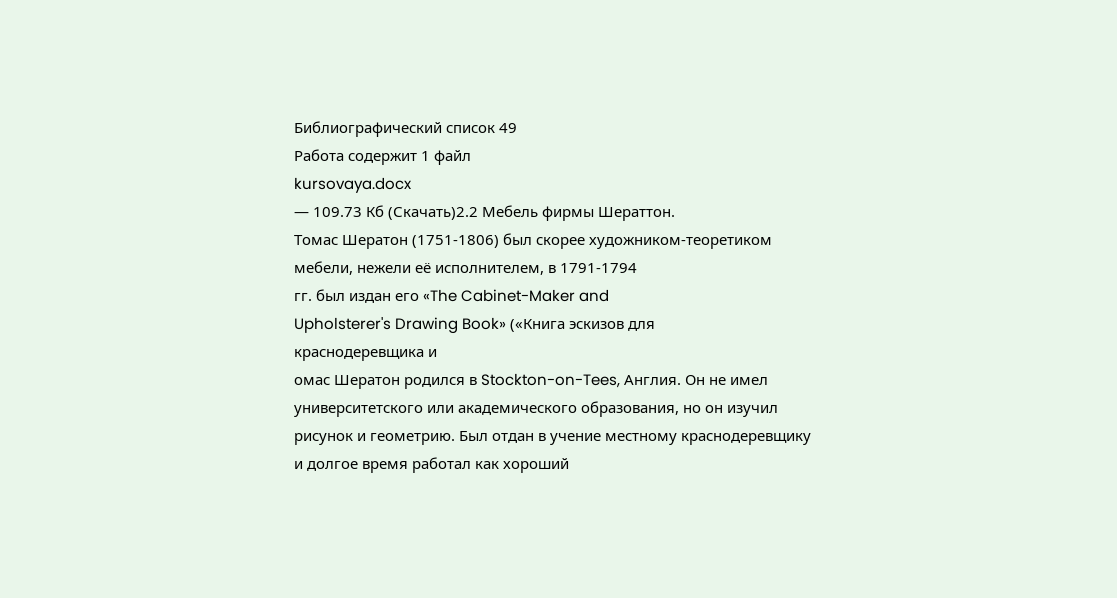Библиографический список 49
Работа содержит 1 файл
kursovaya.docx
— 109.73 Кб (Скачать)2.2 Мебель фирмы Шераттон.
Томас Шератон (1751-1806) был скорее художником-теоретиком
мебели, нежели её исполнителем, в 1791-1794
гг. был издан его «The Cabinet-Maker and
Upholsterer's Drawing Book» («Книга эскизов для
краснодеревщика и
омас Шератон родился в Stockton-on-Tees, Англия. Он не имел университетского или академического образования, но он изучил рисунок и геометрию. Был отдан в учение местному краснодеревщику и долгое время работал как хороший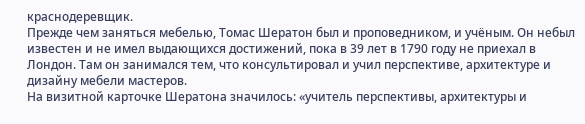краснодеревщик.
Прежде чем заняться мебелью, Томас Шератон был и проповедником, и учёным. Он небыл известен и не имел выдающихся достижений, пока в 39 лет в 1790 году не приехал в Лондон. Там он занимался тем, что консультировал и учил перспективе, архитектуре и дизайну мебели мастеров.
На визитной карточке Шератона значилось: «учитель перспективы, архитектуры и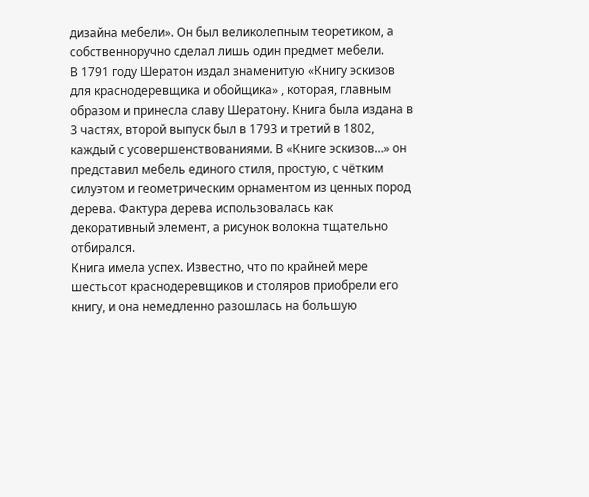дизайна мебели». Он был великолепным теоретиком, а собственноручно сделал лишь один предмет мебели.
В 1791 году Шератон издал знаменитую «Книгу эскизов для краснодеревщика и обойщика» , которая, главным образом и принесла славу Шератону. Книга была издана в 3 частях, второй выпуск был в 1793 и третий в 1802, каждый с усовершенствованиями. В «Книге эскизов…» он представил мебель единого стиля, простую, с чётким силуэтом и геометрическим орнаментом из ценных пород дерева. Фактура дерева использовалась как декоративный элемент, а рисунок волокна тщательно отбирался.
Книга имела успех. Известно, что по крайней мере шестьсот краснодеревщиков и столяров приобрели его книгу, и она немедленно разошлась на большую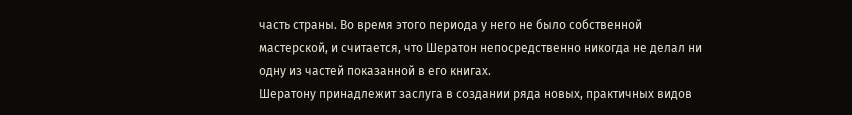часть страны. Во время этого периода у него не было собственной мастерской, и считается, что Шератон непосредственно никогда не делал ни одну из частей показанной в его книгах.
Шератону принадлежит заслуга в создании ряда новых, практичных видов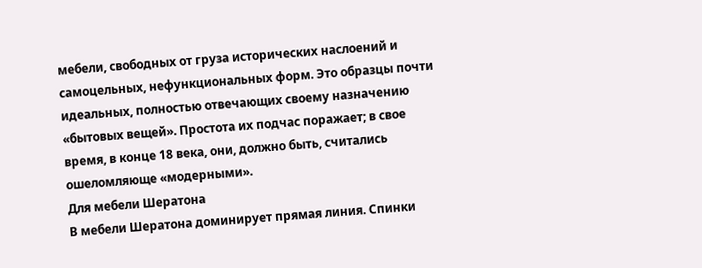мебели, свободных от груза исторических наслоений и самоцельных, нефункциональных форм. Это образцы почти идеальных, полностью отвечающих своему назначению «бытовых вещей». Простота их подчас поражает; в свое время, в конце 18 века, они, должно быть, считались ошеломляюще «модерными».
Для мебели Шератона
В мебели Шератона доминирует прямая линия. Спинки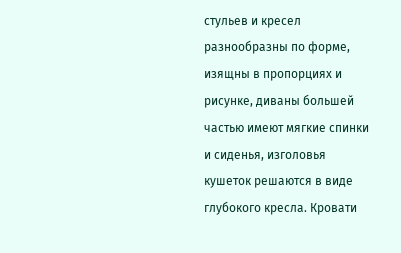стульев и кресел разнообразны по форме, изящны в пропорциях и рисунке, диваны большей частью имеют мягкие спинки и сиденья, изголовья кушеток решаются в виде глубокого кресла. Кровати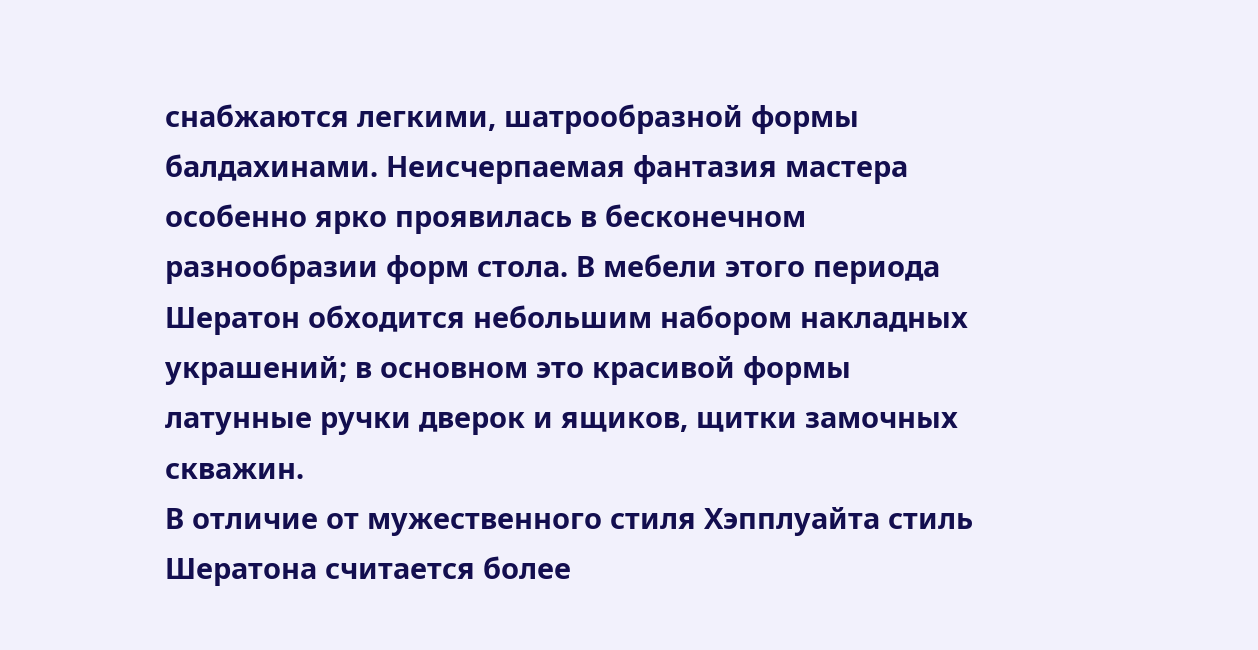снабжаются легкими, шатрообразной формы балдахинами. Неисчерпаемая фантазия мастера особенно ярко проявилась в бесконечном разнообразии форм стола. В мебели этого периода Шератон обходится небольшим набором накладных украшений; в основном это красивой формы латунные ручки дверок и ящиков, щитки замочных скважин.
В отличие от мужественного стиля Хэпплуайта стиль Шератона считается более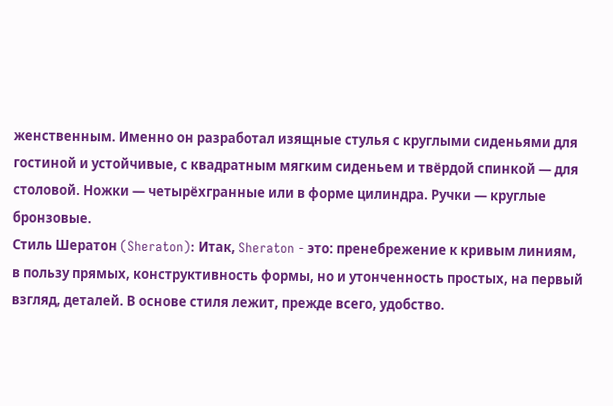женственным. Именно он разработал изящные стулья с круглыми сиденьями для гостиной и устойчивые, с квадратным мягким сиденьем и твёрдой спинкой — для столовой. Ножки — четырёхгранные или в форме цилиндра. Ручки — круглые бронзовые.
Стиль Шератон (Sheraton): Итак, Sheraton - это: пренебрежение к кривым линиям, в пользу прямых, конструктивность формы, но и утонченность простых, на первый взгляд, деталей. В основе стиля лежит, прежде всего, удобство.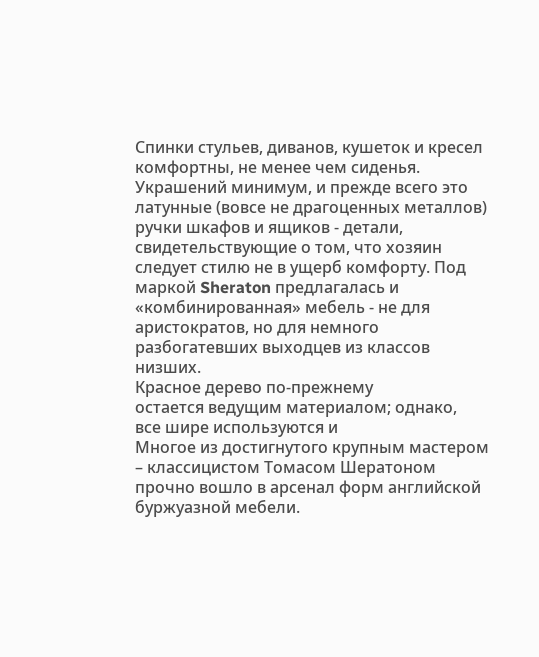Спинки стульев, диванов, кушеток и кресел комфортны, не менее чем сиденья. Украшений минимум, и прежде всего это латунные (вовсе не драгоценных металлов) ручки шкафов и ящиков - детали, свидетельствующие о том, что хозяин следует стилю не в ущерб комфорту. Под маркой Sheraton предлагалась и «комбинированная» мебель - не для аристократов, но для немного разбогатевших выходцев из классов низших.
Красное дерево по-прежнему
остается ведущим материалом; однако,
все шире используются и
Многое из достигнутого крупным мастером – классицистом Томасом Шератоном прочно вошло в арсенал форм английской буржуазной мебели.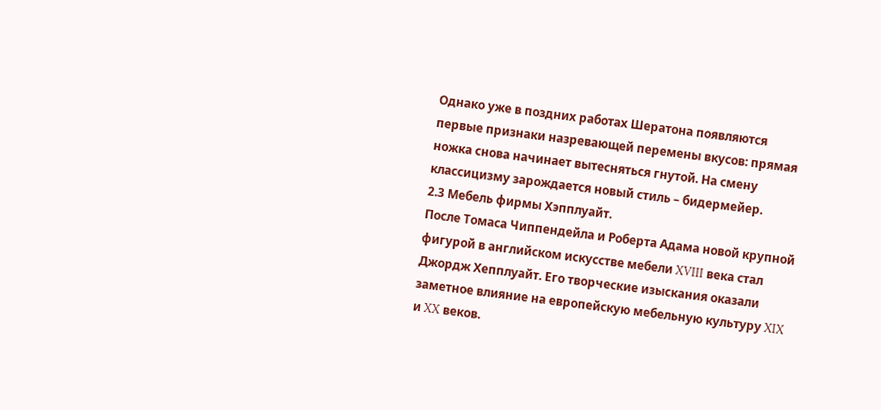Однако уже в поздних работах Шератона появляются первые признаки назревающей перемены вкусов: прямая ножка снова начинает вытесняться гнутой. На смену классицизму зарождается новый стиль – бидермейер.
2.3 Мебель фирмы Хэпплуайт.
После Томаса Чиппендейла и Роберта Адама новой крупной фигурой в английском искусстве мебели XVIII века стал Джордж Хепплуайт. Его творческие изыскания оказали заметное влияние на европейскую мебельную культуру XIX и XX веков.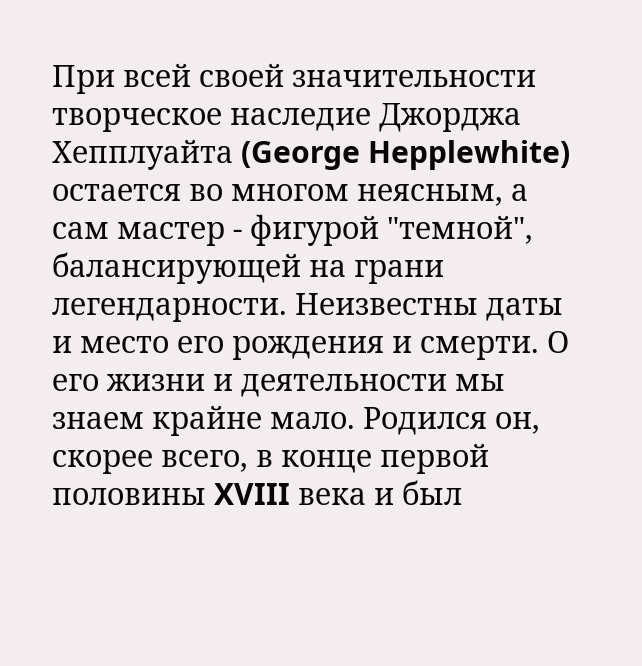При всей своей значительности творческое наследие Джорджа Хепплуайта (George Hepplewhite) остается во многом неясным, а сам мастер - фигурой "темной", балансирующей на грани легендарности. Неизвестны даты и место его рождения и смерти. О его жизни и деятельности мы знаем крайне мало. Родился он, скорее всего, в конце первой половины XVIII века и был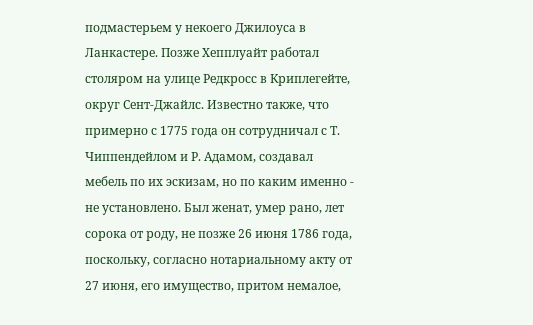подмастерьем у некоего Джилоуса в Ланкастере. Позже Хепплуайт работал столяром на улице Редкросс в Криплегейте, округ Сент-Джайлс. Известно также, что примерно с 1775 года он сотрудничал с Т. Чиппендейлом и Р. Адамом, создавал мебель по их эскизам, но по каким именно - не установлено. Был женат, умер рано, лет сорока от роду, не позже 26 июня 1786 года, поскольку, согласно нотариальному акту от 27 июня, его имущество, притом немалое,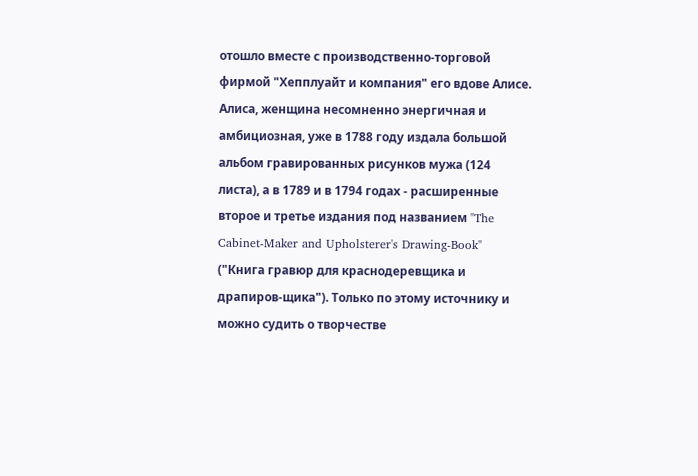отошло вместе с производственно-торговой фирмой "Хепплуайт и компания" его вдове Алисе. Алиса, женщина несомненно энергичная и амбициозная, уже в 1788 году издала большой альбом гравированных рисунков мужа (124 листа), а в 1789 и в 1794 годах - расширенные второе и третье издания под названием "The Cabinet-Maker and Upholsterer's Drawing-Book" ("Книга гравюр для краснодеревщика и драпиров-щика"). Только по этому источнику и можно судить о творчестве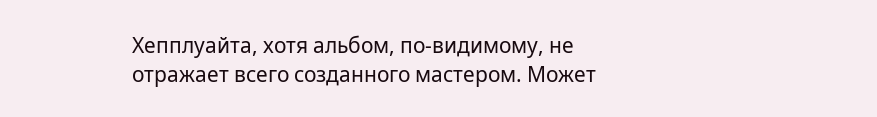Хепплуайта, хотя альбом, по-видимому, не отражает всего созданного мастером. Может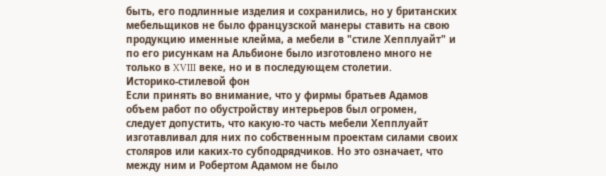быть, его подлинные изделия и сохранились, но у британских мебельщиков не было французской манеры ставить на свою продукцию именные клейма, а мебели в "стиле Хепплуайт" и по его рисункам на Альбионе было изготовлено много не только в XVIII веке, но и в последующем столетии.
Историко-стилевой фон
Если принять во внимание, что у фирмы братьев Адамов объем работ по обустройству интерьеров был огромен, следует допустить, что какую-то часть мебели Хепплуайт изготавливал для них по собственным проектам силами своих столяров или каких-то субподрядчиков. Но это означает, что между ним и Робертом Адамом не было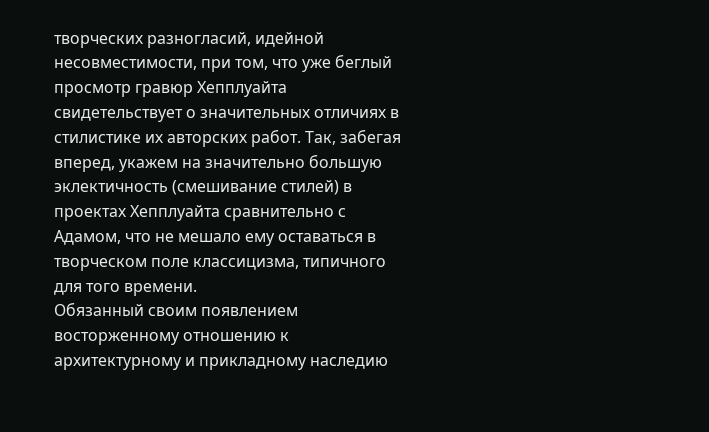творческих разногласий, идейной несовместимости, при том, что уже беглый просмотр гравюр Хепплуайта свидетельствует о значительных отличиях в стилистике их авторских работ. Так, забегая вперед, укажем на значительно большую эклектичность (смешивание стилей) в проектах Хепплуайта сравнительно с Адамом, что не мешало ему оставаться в творческом поле классицизма, типичного для того времени.
Обязанный своим появлением восторженному отношению к архитектурному и прикладному наследию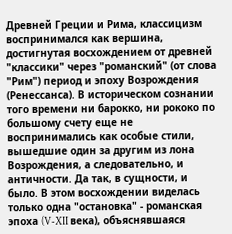Древней Греции и Рима, классицизм воспринимался как вершина, достигнутая восхождением от древней "классики" через "романский" (от слова "Рим") период и эпоху Возрождения (Ренессанса). В историческом сознании того времени ни барокко, ни рококо по большому счету еще не воспринимались как особые стили, вышедшие один за другим из лона Возрождения, а следовательно, и античности. Да так, в сущности, и было. В этом восхождении виделась только одна "остановка" - романская эпоха (V-XII века), объяснявшаяся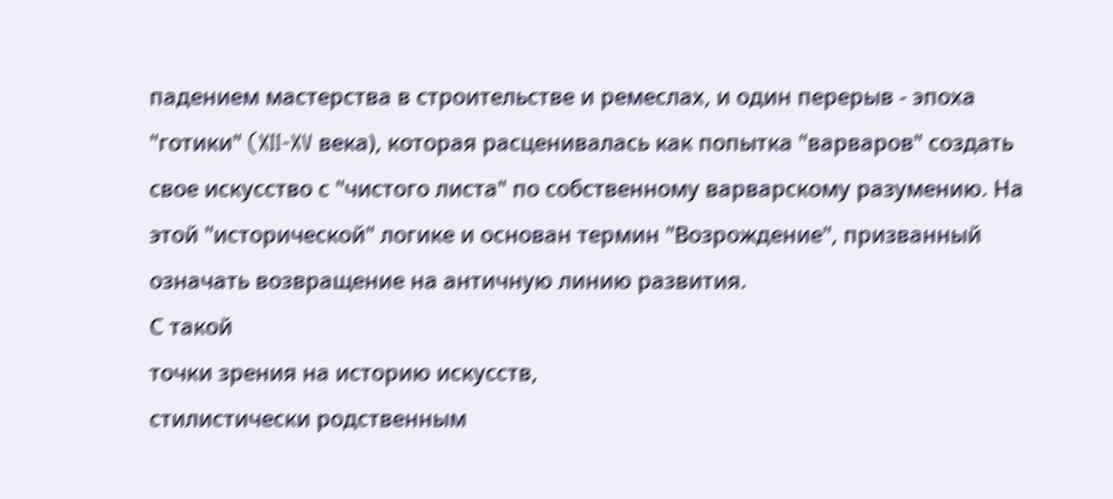падением мастерства в строительстве и ремеслах, и один перерыв - эпоха "готики" (XII-XV века), которая расценивалась как попытка "варваров" создать свое искусство с "чистого листа" по собственному варварскому разумению. На этой "исторической" логике и основан термин "Возрождение", призванный означать возвращение на античную линию развития.
С такой
точки зрения на историю искусств,
стилистически родственным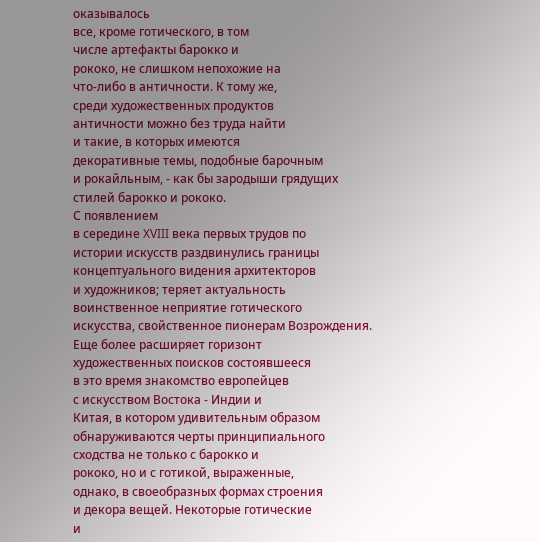оказывалось
все, кроме готического, в том
числе артефакты барокко и
рококо, не слишком непохожие на
что-либо в античности. К тому же,
среди художественных продуктов
античности можно без труда найти
и такие, в которых имеются
декоративные темы, подобные барочным
и рокайльным, - как бы зародыши грядущих
стилей барокко и рококо.
С появлением
в середине XVIII века первых трудов по
истории искусств раздвинулись границы
концептуального видения архитекторов
и художников; теряет актуальность
воинственное неприятие готического
искусства, свойственное пионерам Возрождения.
Еще более расширяет горизонт
художественных поисков состоявшееся
в это время знакомство европейцев
с искусством Востока - Индии и
Китая, в котором удивительным образом
обнаруживаются черты принципиального
сходства не только с барокко и
рококо, но и с готикой, выраженные,
однако, в своеобразных формах строения
и декора вещей. Некоторые готические
и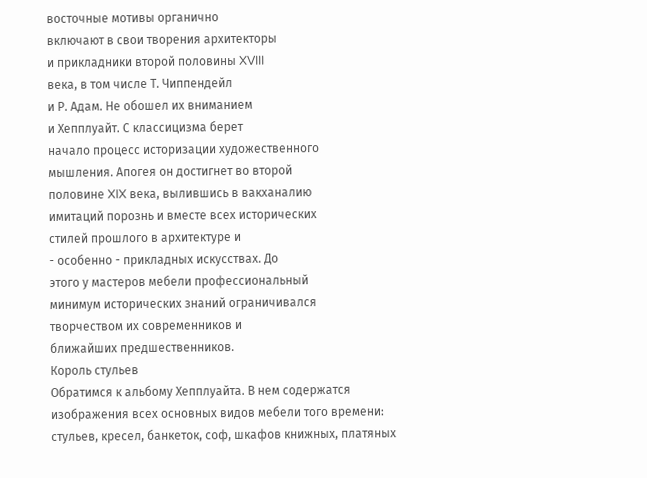восточные мотивы органично
включают в свои творения архитекторы
и прикладники второй половины XVIII
века, в том числе Т. Чиппендейл
и Р. Адам. Не обошел их вниманием
и Хепплуайт. С классицизма берет
начало процесс историзации художественного
мышления. Апогея он достигнет во второй
половине XIX века, вылившись в вакханалию
имитаций порознь и вместе всех исторических
стилей прошлого в архитектуре и
- особенно - прикладных искусствах. До
этого у мастеров мебели профессиональный
минимум исторических знаний ограничивался
творчеством их современников и
ближайших предшественников.
Король стульев
Обратимся к альбому Хепплуайта. В нем содержатся изображения всех основных видов мебели того времени: стульев, кресел, банкеток, соф, шкафов книжных, платяных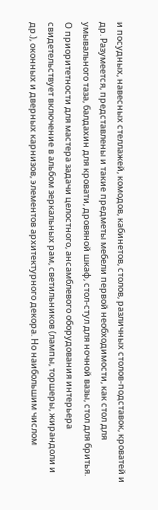и посудных, навесных стеллажей, комодов, кабинетов, столов, различных столов-подставок, кроватей и др. Разумеется, представлены и такие предметы мебели первой необходимости, как стол для умывального таза, балдахин для кровати, дровяной шкаф, стол-стул для ночной вазы, стол для бритья. О приоритетности для мастера задачи целостного, ансамблевого оборудования интерьера свидетельствует включение в альбом зеркальных рам, светильников (лампы, торшеры, жирандоли и др.), оконных и дверных карнизов, элементов архитектурного декора. Но наибольшим числом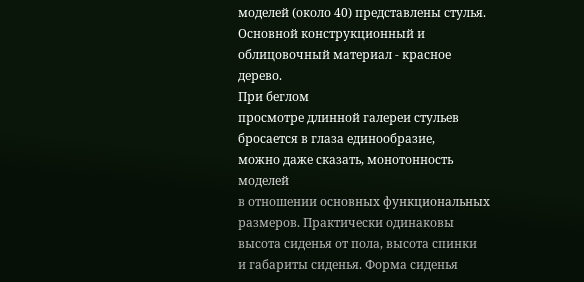моделей (около 40) представлены стулья. Основной конструкционный и облицовочный материал - красное дерево.
При беглом
просмотре длинной галереи стульев
бросается в глаза единообразие,
можно даже сказать, монотонность моделей
в отношении основных функциональных
размеров. Практически одинаковы
высота сиденья от пола, высота спинки
и габариты сиденья. Форма сиденья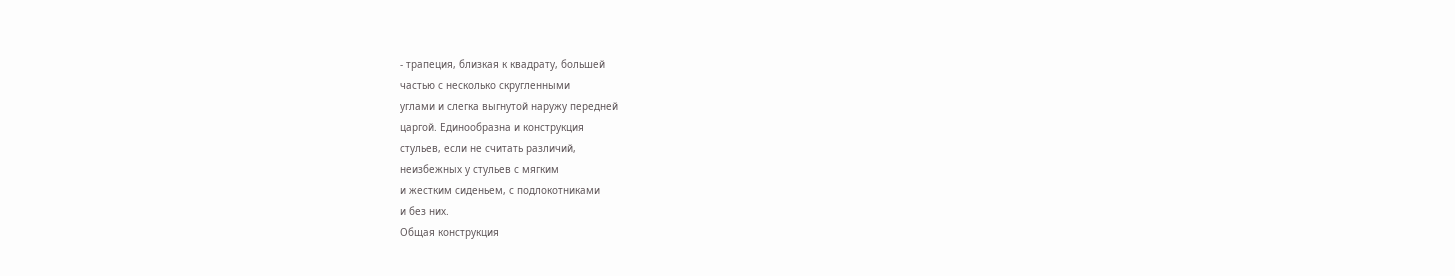- трапеция, близкая к квадрату, большей
частью с несколько скругленными
углами и слегка выгнутой наружу передней
царгой. Единообразна и конструкция
стульев, если не считать различий,
неизбежных у стульев с мягким
и жестким сиденьем, с подлокотниками
и без них.
Общая конструкция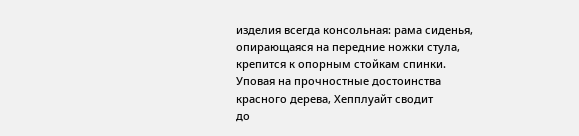изделия всегда консольная: рама сиденья,
опирающаяся на передние ножки стула,
крепится к опорным стойкам спинки.
Уповая на прочностные достоинства
красного дерева, Хепплуайт сводит
до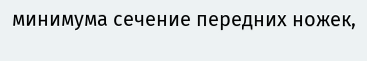минимума сечение передних ножек,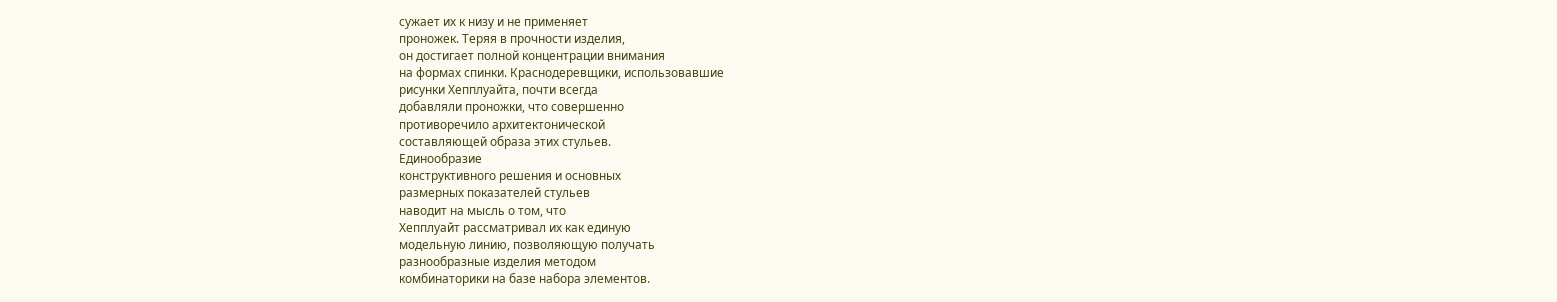сужает их к низу и не применяет
проножек. Теряя в прочности изделия,
он достигает полной концентрации внимания
на формах спинки. Краснодеревщики, использовавшие
рисунки Хепплуайта, почти всегда
добавляли проножки, что совершенно
противоречило архитектонической
составляющей образа этих стульев.
Единообразие
конструктивного решения и основных
размерных показателей стульев
наводит на мысль о том, что
Хепплуайт рассматривал их как единую
модельную линию, позволяющую получать
разнообразные изделия методом
комбинаторики на базе набора элементов.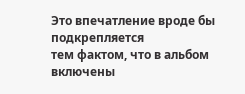Это впечатление вроде бы подкрепляется
тем фактом, что в альбом включены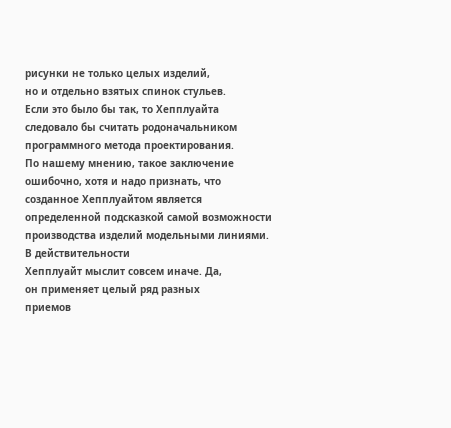рисунки не только целых изделий,
но и отдельно взятых спинок стульев.
Если это было бы так, то Хепплуайта
следовало бы считать родоначальником
программного метода проектирования.
По нашему мнению, такое заключение
ошибочно, хотя и надо признать, что
созданное Хепплуайтом является
определенной подсказкой самой возможности
производства изделий модельными линиями.
В действительности
Хепплуайт мыслит совсем иначе. Да,
он применяет целый ряд разных
приемов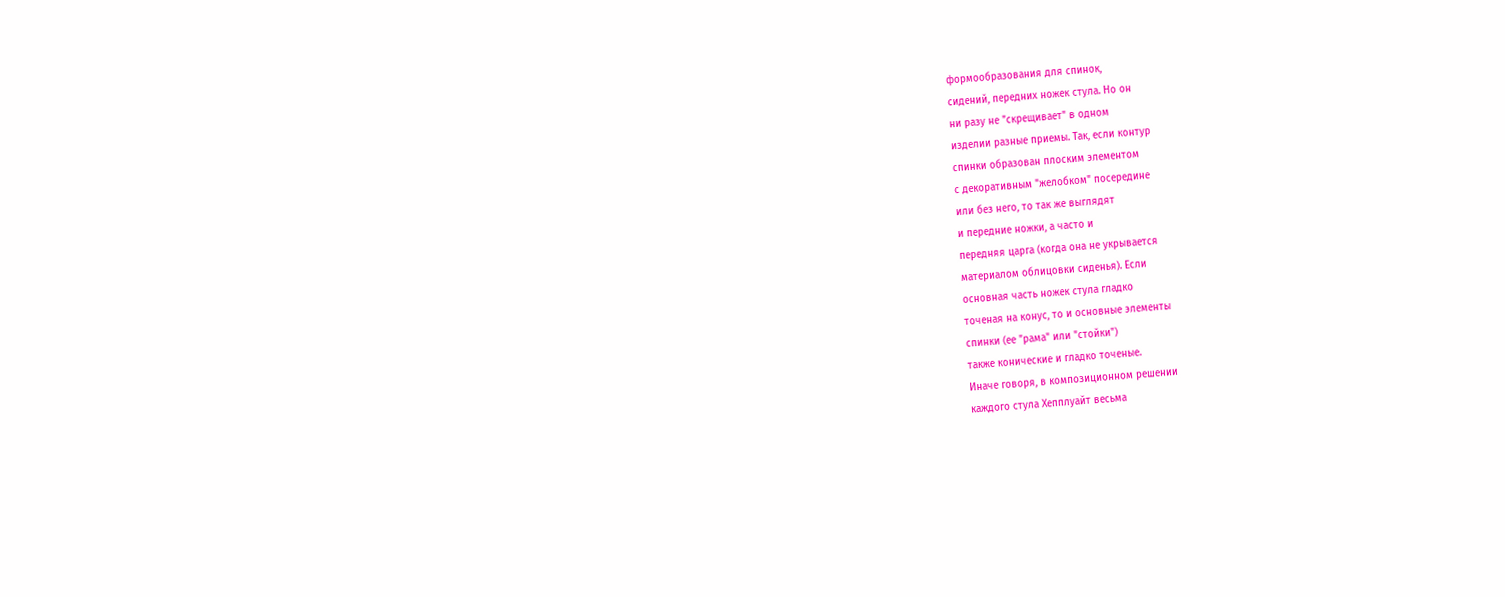формообразования для спинок,
сидений, передних ножек стула. Но он
ни разу не "скрещивает" в одном
изделии разные приемы. Так, если контур
спинки образован плоским элементом
с декоративным "желобком" посередине
или без него, то так же выглядят
и передние ножки, а часто и
передняя царга (когда она не укрывается
материалом облицовки сиденья). Если
основная часть ножек стула гладко
точеная на конус, то и основные элементы
спинки (ее "рама" или "стойки")
также конические и гладко точеные.
Иначе говоря, в композиционном решении
каждого стула Хепплуайт весьма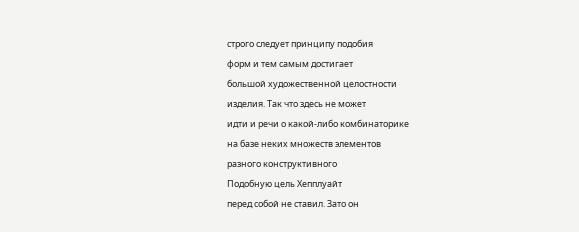строго следует принципу подобия
форм и тем самым достигает
большой художественной целостности
изделия. Так что здесь не может
идти и речи о какой-либо комбинаторике
на базе неких множеств элементов
разного конструктивного
Подобную цель Хепплуайт
перед собой не ставил. Зато он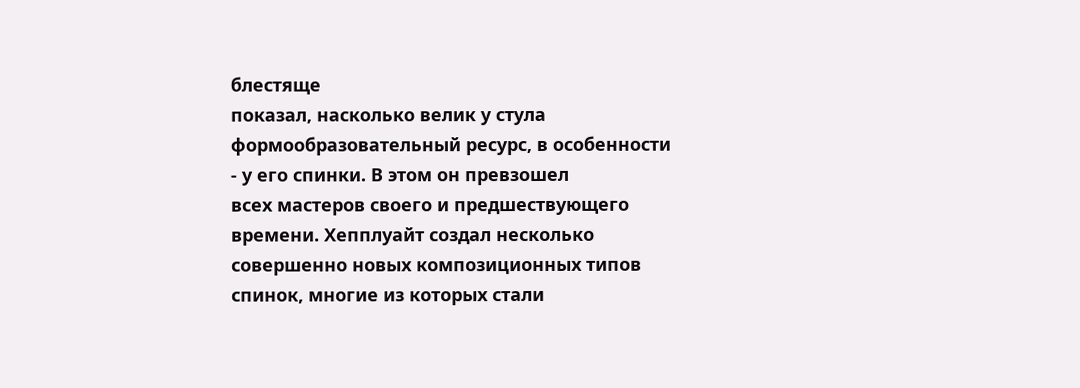блестяще
показал, насколько велик у стула
формообразовательный ресурс, в особенности
- у его спинки. В этом он превзошел
всех мастеров своего и предшествующего
времени. Хепплуайт создал несколько
совершенно новых композиционных типов
спинок, многие из которых стали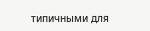типичными для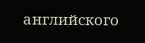английского